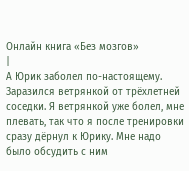Онлайн книга «Без мозгов»
|
А Юрик заболел по-настоящему. Заразился ветрянкой от трёхлетней соседки. Я ветрянкой уже болел, мне плевать, так что я после тренировки сразу дёрнул к Юрику. Мне надо было обсудить с ним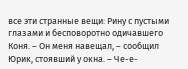все эти странные вещи: Рину с пустыми глазами и бесповоротно одичавшего Коня. – Он меня навещал, – сообщил Юрик, стоявший у окна. – Че-е-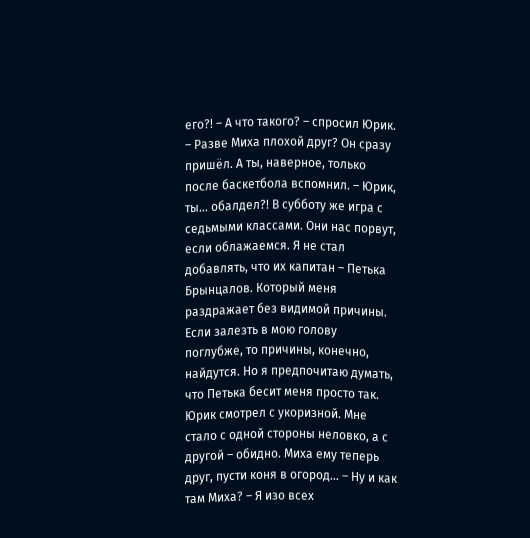его?! – А что такого? – спросил Юрик. – Разве Миха плохой друг? Он сразу пришёл. А ты, наверное, только после баскетбола вспомнил. – Юрик, ты… обалдел?! В субботу же игра с седьмыми классами. Они нас порвут, если облажаемся. Я не стал добавлять, что их капитан – Петька Брынцалов. Который меня раздражает без видимой причины. Если залезть в мою голову поглубже, то причины, конечно, найдутся. Но я предпочитаю думать, что Петька бесит меня просто так. Юрик смотрел с укоризной. Мне стало с одной стороны неловко, а с другой – обидно. Миха ему теперь друг, пусти коня в огород… – Ну и как там Миха? – Я изо всех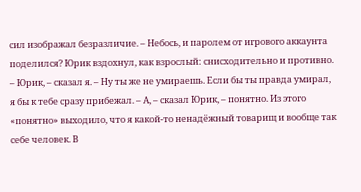сил изображал безразличие. – Небось, и паролем от игрового аккаунта поделился? Юрик вздохнул, как взрослый: снисходительно и противно. – Юрик, – сказал я. – Ну ты же не умираешь. Если бы ты правда умирал, я бы к тебе сразу прибежал. – А, – сказал Юрик, – понятно. Из этого «понятно» выходило, что я какой-то ненадёжный товарищ и вообще так себе человек. В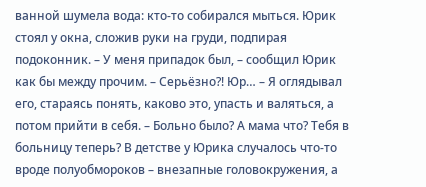ванной шумела вода: кто-то собирался мыться. Юрик стоял у окна, сложив руки на груди, подпирая подоконник. – У меня припадок был, – сообщил Юрик как бы между прочим. – Серьёзно?! Юр… – Я оглядывал его, стараясь понять, каково это, упасть и валяться, а потом прийти в себя. – Больно было? А мама что? Тебя в больницу теперь? В детстве у Юрика случалось что-то вроде полуобмороков – внезапные головокружения, а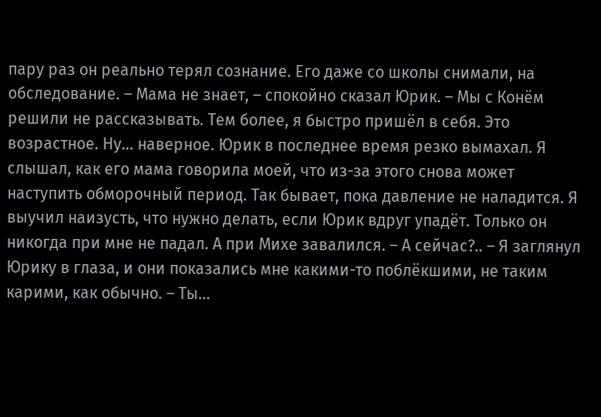пару раз он реально терял сознание. Его даже со школы снимали, на обследование. – Мама не знает, – спокойно сказал Юрик. – Мы с Конём решили не рассказывать. Тем более, я быстро пришёл в себя. Это возрастное. Ну… наверное. Юрик в последнее время резко вымахал. Я слышал, как его мама говорила моей, что из-за этого снова может наступить обморочный период. Так бывает, пока давление не наладится. Я выучил наизусть, что нужно делать, если Юрик вдруг упадёт. Только он никогда при мне не падал. А при Михе завалился. – А сейчас?.. – Я заглянул Юрику в глаза, и они показались мне какими-то поблёкшими, не таким карими, как обычно. – Ты…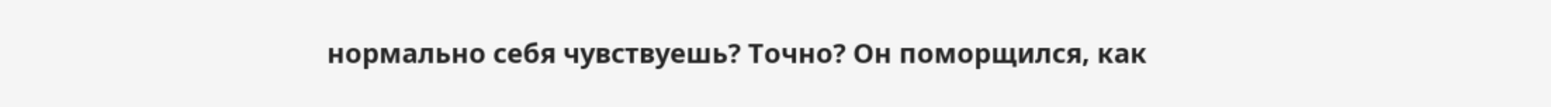нормально себя чувствуешь? Точно? Он поморщился, как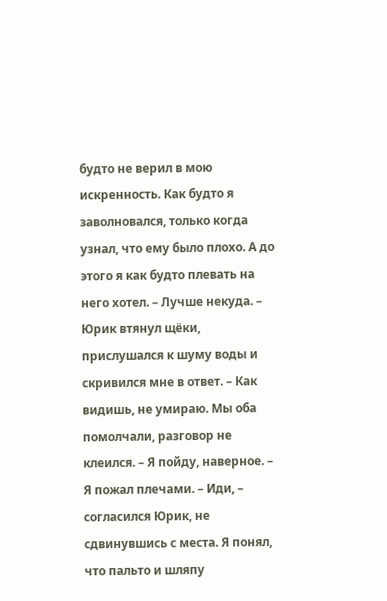будто не верил в мою искренность. Как будто я заволновался, только когда узнал, что ему было плохо. А до этого я как будто плевать на него хотел. – Лучше некуда. – Юрик втянул щёки, прислушался к шуму воды и скривился мне в ответ. – Как видишь, не умираю. Мы оба помолчали, разговор не клеился. – Я пойду, наверное. – Я пожал плечами. – Иди, – согласился Юрик, не сдвинувшись с места. Я понял, что пальто и шляпу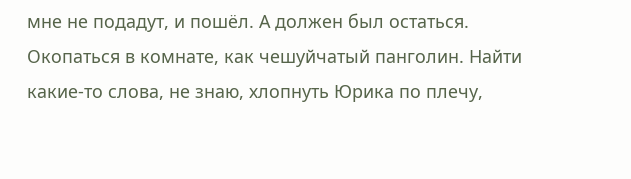мне не подадут, и пошёл. А должен был остаться. Окопаться в комнате, как чешуйчатый панголин. Найти какие-то слова, не знаю, хлопнуть Юрика по плечу,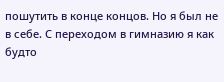пошутить в конце концов. Но я был не в себе. С переходом в гимназию я как будто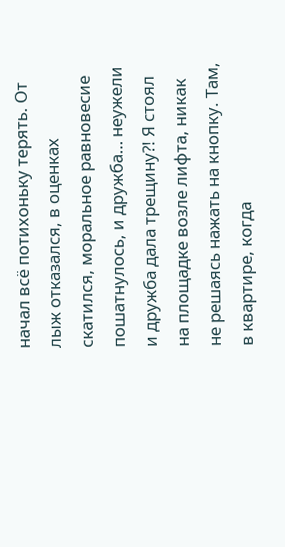начал всё потихоньку терять. От лыж отказался, в оценках скатился, моральное равновесие пошатнулось, и дружба… неужели и дружба дала трещину?! Я стоял на площадке возле лифта, никак не решаясь нажать на кнопку. Там, в квартире, когда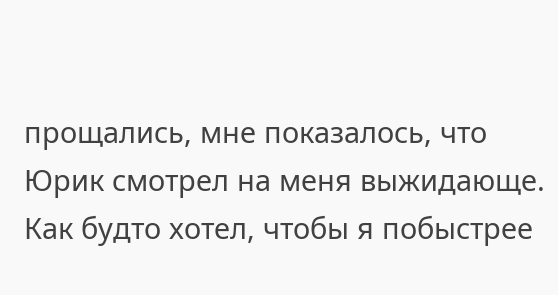прощались, мне показалось, что Юрик смотрел на меня выжидающе. Как будто хотел, чтобы я побыстрее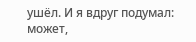ушёл. И я вдруг подумал: может,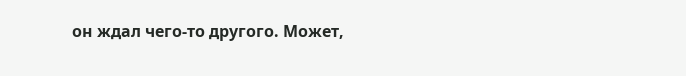он ждал чего-то другого. Может,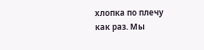хлопка по плечу как раз. Мы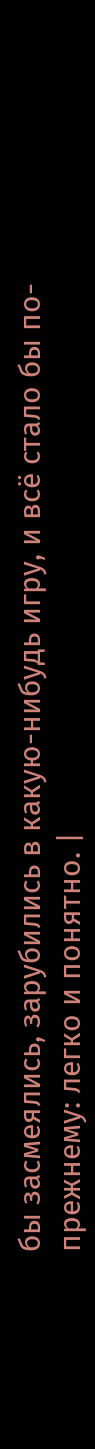бы засмеялись, зарубились в какую-нибудь игру, и всё стало бы по-прежнему: легко и понятно. |